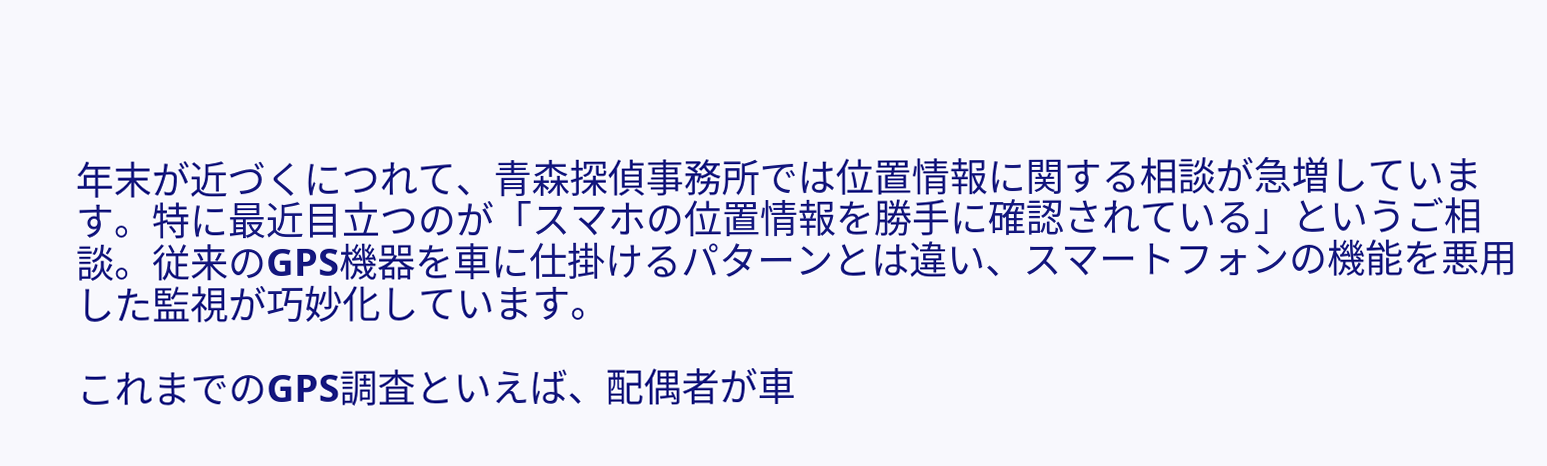年末が近づくにつれて、青森探偵事務所では位置情報に関する相談が急増しています。特に最近目立つのが「スマホの位置情報を勝手に確認されている」というご相談。従来のGPS機器を車に仕掛けるパターンとは違い、スマートフォンの機能を悪用した監視が巧妙化しています。

これまでのGPS調査といえば、配偶者が車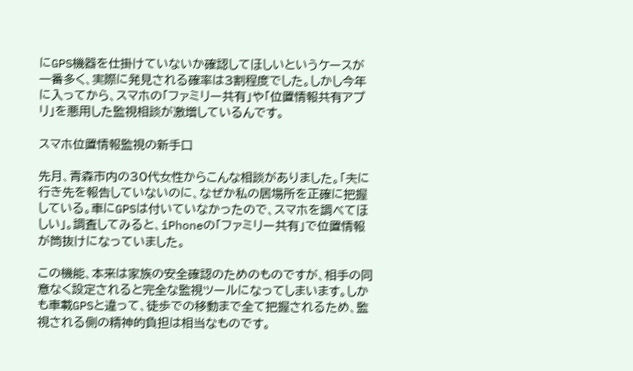にGPS機器を仕掛けていないか確認してほしいというケースが一番多く、実際に発見される確率は3割程度でした。しかし今年に入ってから、スマホの「ファミリー共有」や「位置情報共有アプリ」を悪用した監視相談が激増しているんです。

スマホ位置情報監視の新手口

先月、青森市内の30代女性からこんな相談がありました。「夫に行き先を報告していないのに、なぜか私の居場所を正確に把握している。車にGPSは付いていなかったので、スマホを調べてほしい」。調査してみると、iPhoneの「ファミリー共有」で位置情報が筒抜けになっていました。

この機能、本来は家族の安全確認のためのものですが、相手の同意なく設定されると完全な監視ツールになってしまいます。しかも車載GPSと違って、徒歩での移動まで全て把握されるため、監視される側の精神的負担は相当なものです。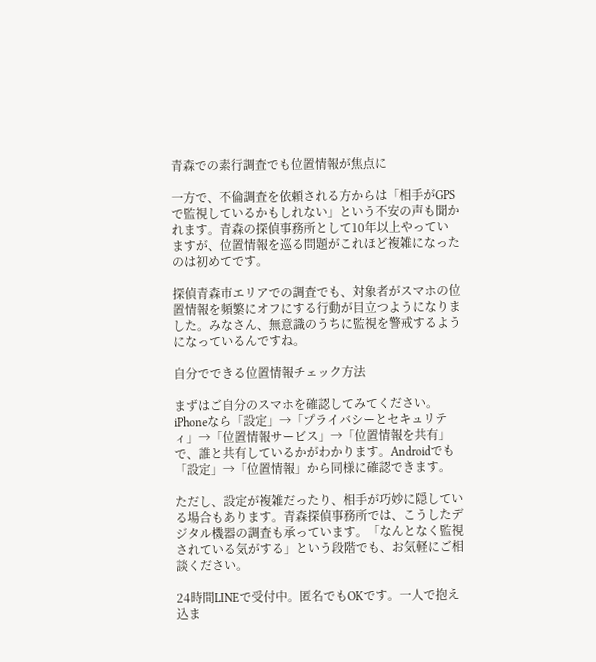青森での素行調査でも位置情報が焦点に

一方で、不倫調査を依頼される方からは「相手がGPSで監視しているかもしれない」という不安の声も聞かれます。青森の探偵事務所として10年以上やっていますが、位置情報を巡る問題がこれほど複雑になったのは初めてです。

探偵青森市エリアでの調査でも、対象者がスマホの位置情報を頻繁にオフにする行動が目立つようになりました。みなさん、無意識のうちに監視を警戒するようになっているんですね。

自分でできる位置情報チェック方法

まずはご自分のスマホを確認してみてください。iPhoneなら「設定」→「プライバシーとセキュリティ」→「位置情報サービス」→「位置情報を共有」で、誰と共有しているかがわかります。Androidでも「設定」→「位置情報」から同様に確認できます。

ただし、設定が複雑だったり、相手が巧妙に隠している場合もあります。青森探偵事務所では、こうしたデジタル機器の調査も承っています。「なんとなく監視されている気がする」という段階でも、お気軽にご相談ください。

24時間LINEで受付中。匿名でもOKです。一人で抱え込ま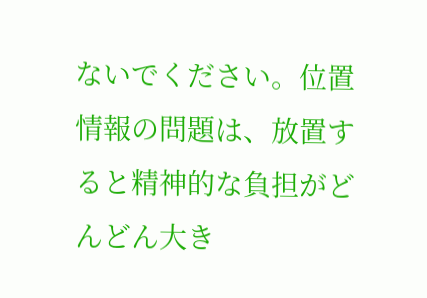ないでください。位置情報の問題は、放置すると精神的な負担がどんどん大き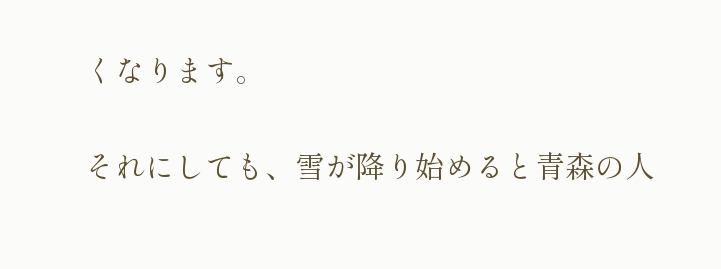くなります。

それにしても、雪が降り始めると青森の人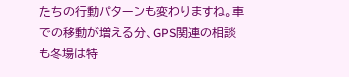たちの行動パターンも変わりますね。車での移動が増える分、GPS関連の相談も冬場は特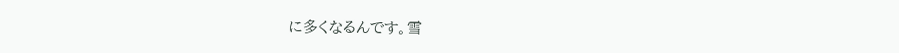に多くなるんです。雪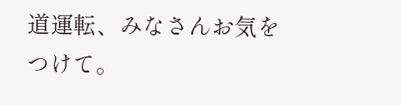道運転、みなさんお気をつけて。